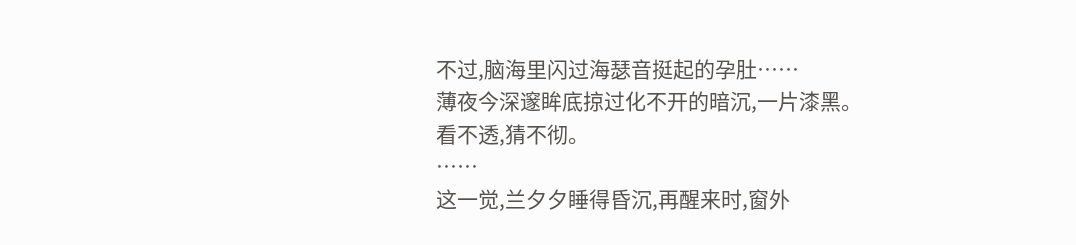不过,脑海里闪过海瑟音挺起的孕肚……
薄夜今深邃眸底掠过化不开的暗沉,一片漆黑。
看不透,猜不彻。
……
这一觉,兰夕夕睡得昏沉,再醒来时,窗外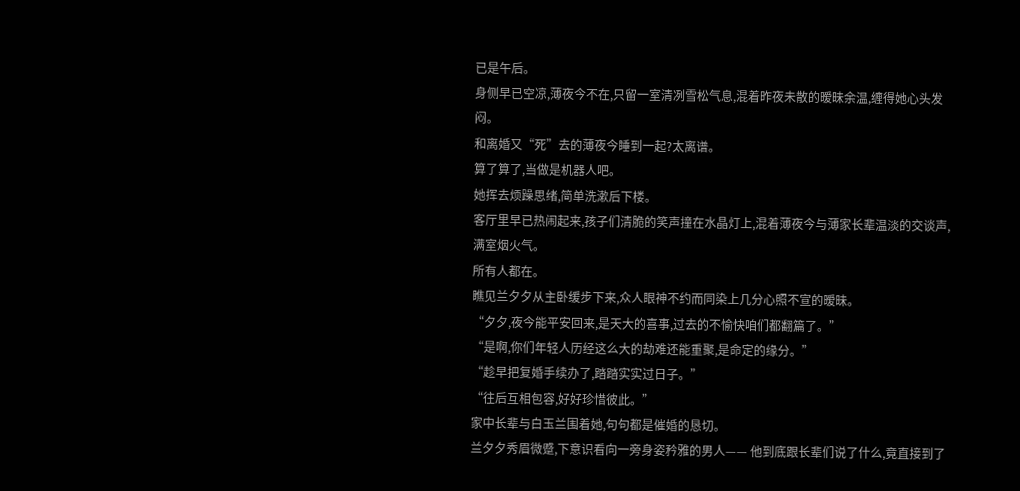已是午后。
身侧早已空凉,薄夜今不在,只留一室清冽雪松气息,混着昨夜未散的暧昧余温,缠得她心头发闷。
和离婚又“死”去的薄夜今睡到一起?太离谱。
算了算了,当做是机器人吧。
她挥去烦躁思绪,简单洗漱后下楼。
客厅里早已热闹起来,孩子们清脆的笑声撞在水晶灯上,混着薄夜今与薄家长辈温淡的交谈声,满室烟火气。
所有人都在。
瞧见兰夕夕从主卧缓步下来,众人眼神不约而同染上几分心照不宣的暧昧。
“夕夕,夜今能平安回来,是天大的喜事,过去的不愉快咱们都翻篇了。”
“是啊,你们年轻人历经这么大的劫难还能重聚,是命定的缘分。”
“趁早把复婚手续办了,踏踏实实过日子。”
“往后互相包容,好好珍惜彼此。”
家中长辈与白玉兰围着她,句句都是催婚的恳切。
兰夕夕秀眉微蹙,下意识看向一旁身姿矜雅的男人—— 他到底跟长辈们说了什么,竟直接到了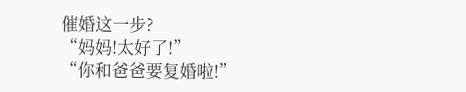催婚这一步?
“妈妈!太好了!”
“你和爸爸要复婚啦!”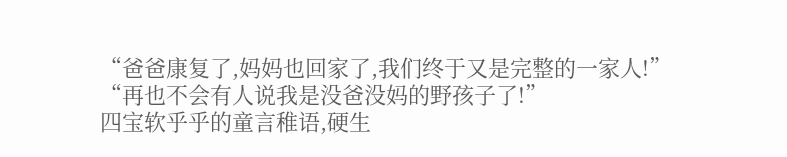“爸爸康复了,妈妈也回家了,我们终于又是完整的一家人!”
“再也不会有人说我是没爸没妈的野孩子了!”
四宝软乎乎的童言稚语,硬生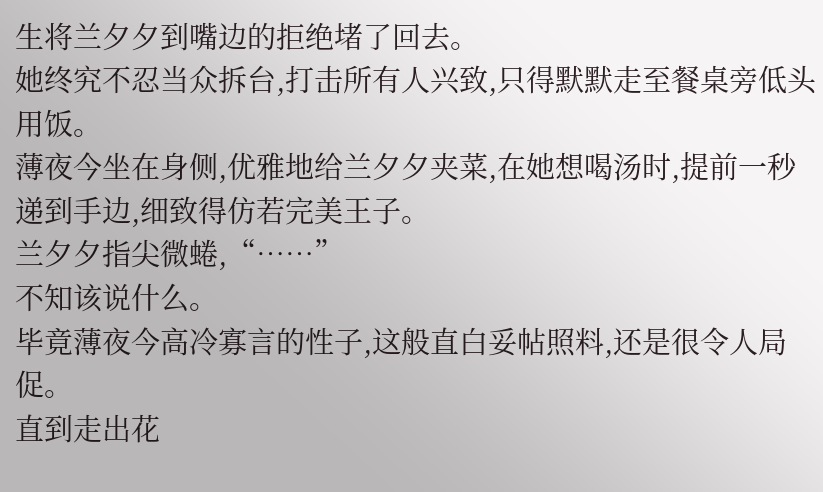生将兰夕夕到嘴边的拒绝堵了回去。
她终究不忍当众拆台,打击所有人兴致,只得默默走至餐桌旁低头用饭。
薄夜今坐在身侧,优雅地给兰夕夕夹菜,在她想喝汤时,提前一秒递到手边,细致得仿若完美王子。
兰夕夕指尖微蜷,“……”
不知该说什么。
毕竟薄夜今高冷寡言的性子,这般直白妥帖照料,还是很令人局促。
直到走出花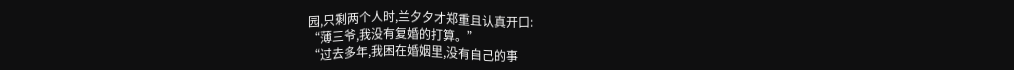园,只剩两个人时,兰夕夕才郑重且认真开口:
“薄三爷,我没有复婚的打算。”
“过去多年,我困在婚姻里,没有自己的事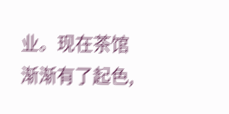业。现在茶馆渐渐有了起色,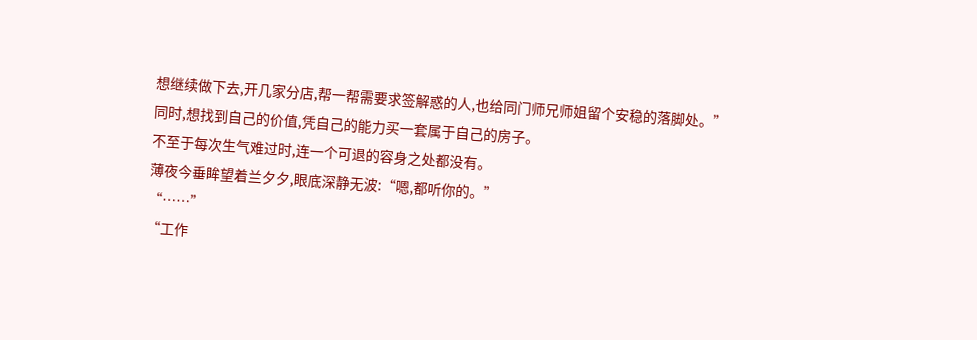想继续做下去,开几家分店,帮一帮需要求签解惑的人,也给同门师兄师姐留个安稳的落脚处。”
同时,想找到自己的价值,凭自己的能力买一套属于自己的房子。
不至于每次生气难过时,连一个可退的容身之处都没有。
薄夜今垂眸望着兰夕夕,眼底深静无波:“嗯,都听你的。”
“……”
“工作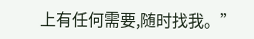上有任何需要,随时找我。”